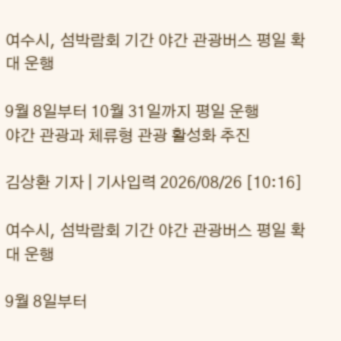여수시, 섬박람회 기간 야간 관광버스 평일 확대 운행

9월 8일부터 10월 31일까지 평일 운행
야간 관광과 체류형 관광 활성화 추진

김상환 기자 | 기사입력 2026/08/26 [10:16]

여수시, 섬박람회 기간 야간 관광버스 평일 확대 운행

9월 8일부터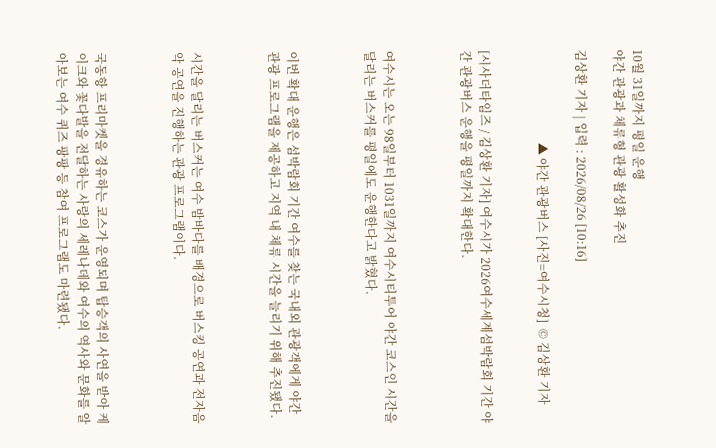10월 31일까지 평일 운행
야간 관광과 체류형 관광 활성화 추진

김상환 기자 | 입력 : 2026/08/26 [10:16]

                               ▲ 야간 관광버스 [사진=여수시청]  © 김상환 기자


[시사더타임즈 / 김상환 기자] 여수시가 2026여수세계섬박람회 기간 야간 관광버스 운행을 평일까지 확대한다.



여수시는 오는 98일부터 1031일까지 여수시티투어 야간 코스인 시간을 달리는 버스커를 평일에도 운행한다고 밝혔다.



이번 확대 운행은 섬박람회 기간 여수를 찾는 국내외 관광객에게 야간 관광 프로그램을 제공하고 지역 내 체류 시간을 늘리기 위해 추진됐다.



시간을 달리는 버스커는 여수 밤바다를 배경으로 버스킹 공연과 전자음악 공연을 진행하는 관광 프로그램이다.



국동항 프리마켓을 경유하는 코스가 운영되며 탑승객의 사연을 받아 케이크와 꽃다발을 전달하는 사랑의 세레나데와 여수의 역사와 문화를 알아보는 여수 퀴즈 팡팡 등 참여 프로그램도 마련됐다.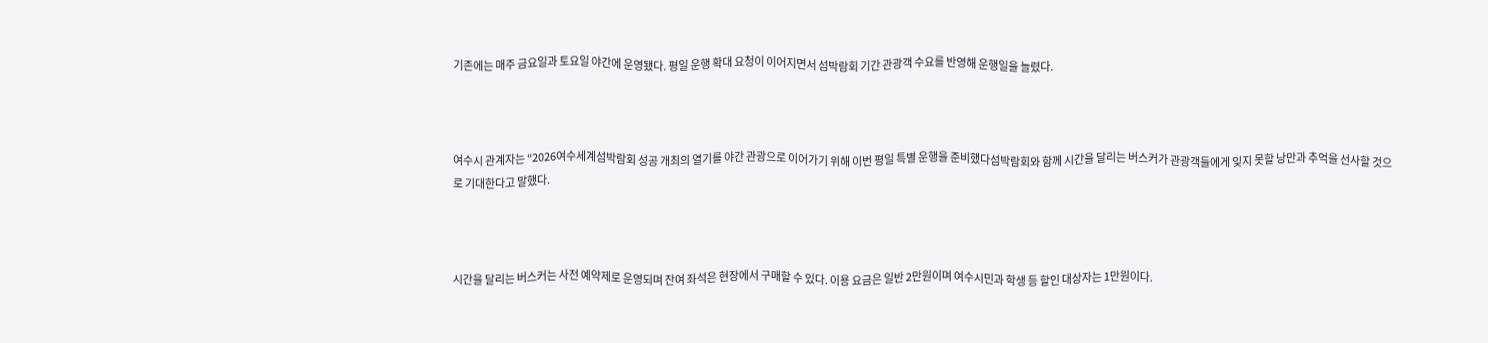기존에는 매주 금요일과 토요일 야간에 운영됐다. 평일 운행 확대 요청이 이어지면서 섬박람회 기간 관광객 수요를 반영해 운행일을 늘렸다.



여수시 관계자는 “2026여수세계섬박람회 성공 개최의 열기를 야간 관광으로 이어가기 위해 이번 평일 특별 운행을 준비했다섬박람회와 함께 시간을 달리는 버스커가 관광객들에게 잊지 못할 낭만과 추억을 선사할 것으로 기대한다고 말했다.



시간을 달리는 버스커는 사전 예약제로 운영되며 잔여 좌석은 현장에서 구매할 수 있다. 이용 요금은 일반 2만원이며 여수시민과 학생 등 할인 대상자는 1만원이다.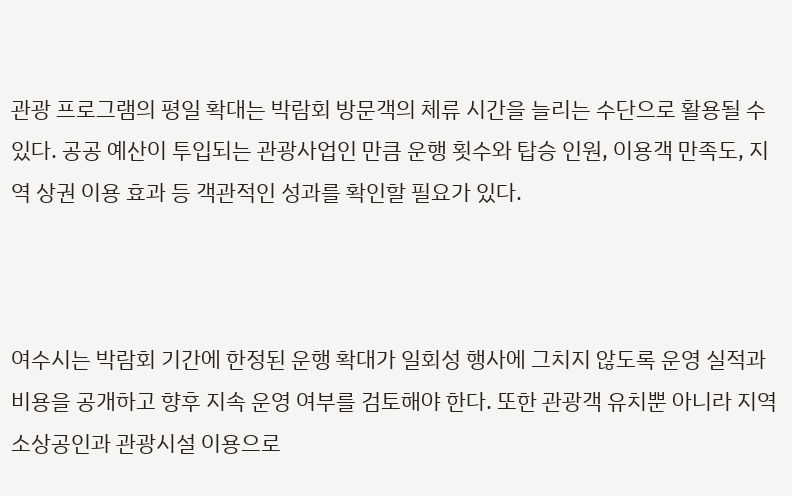관광 프로그램의 평일 확대는 박람회 방문객의 체류 시간을 늘리는 수단으로 활용될 수 있다. 공공 예산이 투입되는 관광사업인 만큼 운행 횟수와 탑승 인원, 이용객 만족도, 지역 상권 이용 효과 등 객관적인 성과를 확인할 필요가 있다.



여수시는 박람회 기간에 한정된 운행 확대가 일회성 행사에 그치지 않도록 운영 실적과 비용을 공개하고 향후 지속 운영 여부를 검토해야 한다. 또한 관광객 유치뿐 아니라 지역 소상공인과 관광시설 이용으로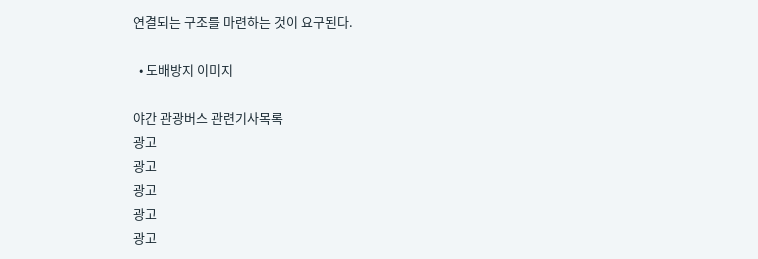연결되는 구조를 마련하는 것이 요구된다.

  • 도배방지 이미지

야간 관광버스 관련기사목록
광고
광고
광고
광고
광고